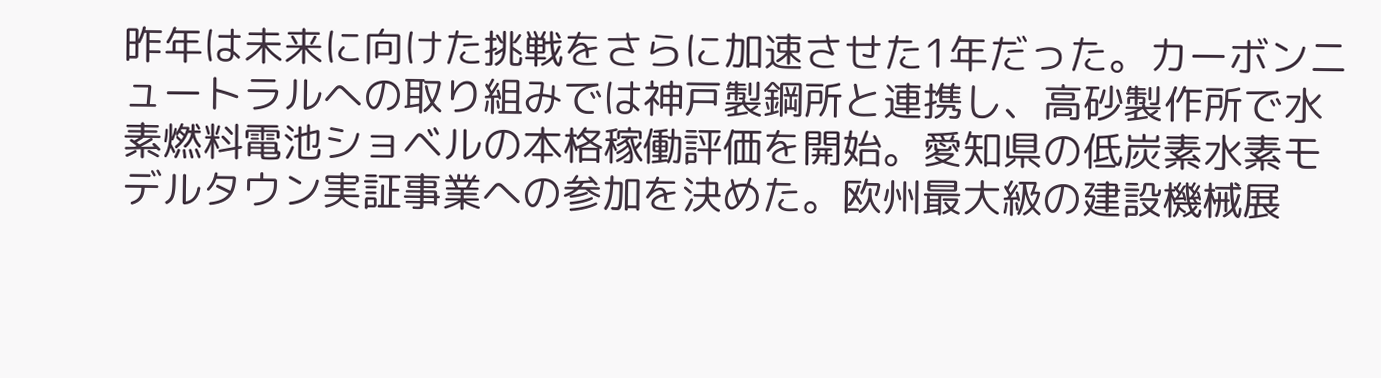昨年は未来に向けた挑戦をさらに加速させた1年だった。カーボンニュートラルへの取り組みでは神戸製鋼所と連携し、高砂製作所で水素燃料電池ショベルの本格稼働評価を開始。愛知県の低炭素水素モデルタウン実証事業への参加を決めた。欧州最大級の建設機械展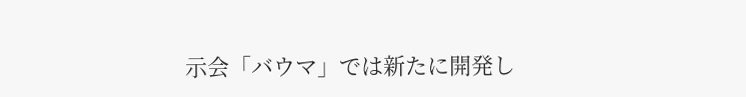示会「バウマ」では新たに開発し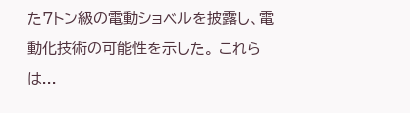た7トン級の電動ショベルを披露し、電動化技術の可能性を示した。 これらは...